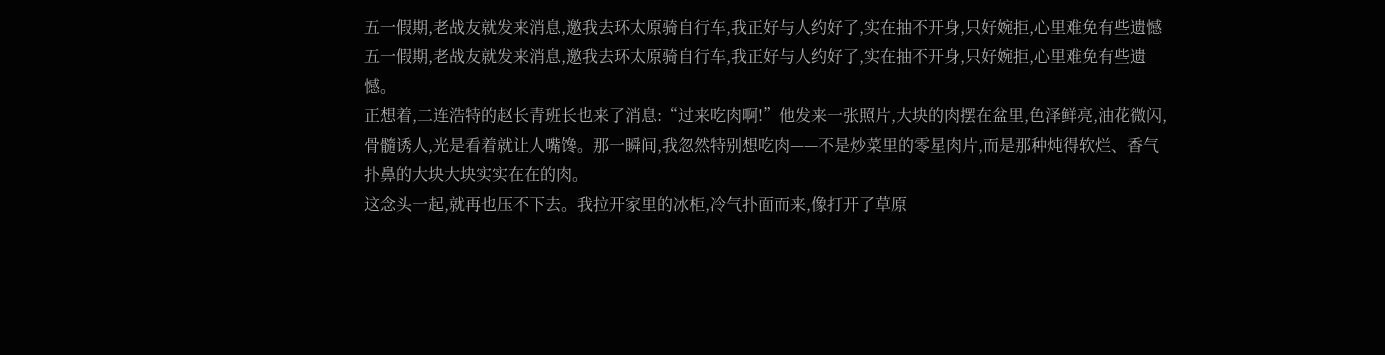五一假期,老战友就发来消息,邀我去环太原骑自行车,我正好与人约好了,实在抽不开身,只好婉拒,心里难免有些遗憾
五一假期,老战友就发来消息,邀我去环太原骑自行车,我正好与人约好了,实在抽不开身,只好婉拒,心里难免有些遗憾。
正想着,二连浩特的赵长青班长也来了消息:“过来吃肉啊!”他发来一张照片,大块的肉摆在盆里,色泽鲜亮,油花微闪,骨髓诱人,光是看着就让人嘴馋。那一瞬间,我忽然特别想吃肉——不是炒菜里的零星肉片,而是那种炖得软烂、香气扑鼻的大块大块实实在在的肉。
这念头一起,就再也压不下去。我拉开家里的冰柜,冷气扑面而来,像打开了草原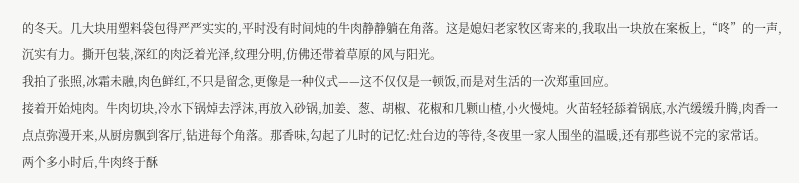的冬天。几大块用塑料袋包得严严实实的,平时没有时间炖的牛肉静静躺在角落。这是媳妇老家牧区寄来的,我取出一块放在案板上,“咚”的一声,沉实有力。撕开包装,深红的肉泛着光泽,纹理分明,仿佛还带着草原的风与阳光。
我拍了张照,冰霜未融,肉色鲜红,不只是留念,更像是一种仪式——这不仅仅是一顿饭,而是对生活的一次郑重回应。
接着开始炖肉。牛肉切块,冷水下锅焯去浮沫,再放入砂锅,加姜、葱、胡椒、花椒和几颗山楂,小火慢炖。火苗轻轻舔着锅底,水汽缓缓升腾,肉香一点点弥漫开来,从厨房飘到客厅,钻进每个角落。那香味,勾起了儿时的记忆:灶台边的等待,冬夜里一家人围坐的温暖,还有那些说不完的家常话。
两个多小时后,牛肉终于酥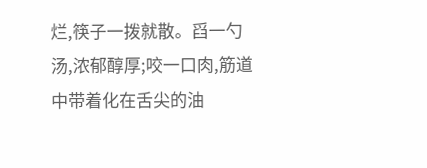烂,筷子一拨就散。舀一勺汤,浓郁醇厚;咬一口肉,筋道中带着化在舌尖的油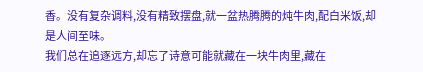香。没有复杂调料,没有精致摆盘,就一盆热腾腾的炖牛肉,配白米饭,却是人间至味。
我们总在追逐远方,却忘了诗意可能就藏在一块牛肉里,藏在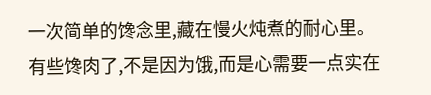一次简单的馋念里,藏在慢火炖煮的耐心里。
有些馋肉了,不是因为饿,而是心需要一点实在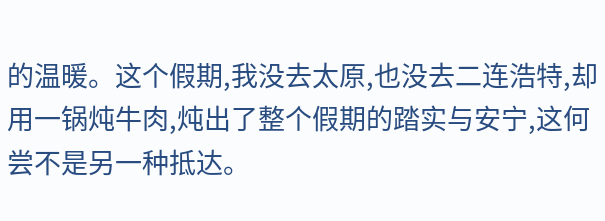的温暖。这个假期,我没去太原,也没去二连浩特,却用一锅炖牛肉,炖出了整个假期的踏实与安宁,这何尝不是另一种抵达。